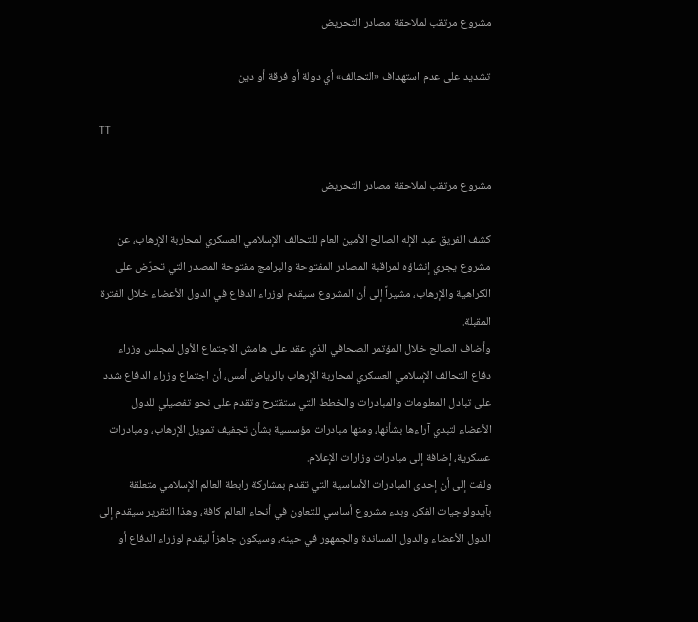مشروع مرتقب لملاحقة مصادر التحريض

تشديد على عدم استهداف «التحالف» أي دولة أو فرقة أو دين

TT

مشروع مرتقب لملاحقة مصادر التحريض

كشف الفريق عبد الإله الصالح الأمين العام للتحالف الإسلامي العسكري لمحاربة الإرهاب، عن مشروع يجري إنشاؤه لمراقبة المصادر المفتوحة والبرامج مفتوحة المصدر التي تحرّض على الكراهية والإرهاب، مشيراً إلى أن المشروع سيقدم لوزراء الدفاع في الدول الأعضاء خلال الفترة المقبلة.
وأضاف الصالح خلال المؤتمر الصحافي الذي عقد على هامش الاجتماع الأول لمجلس وزراء دفاع التحالف الإسلامي العسكري لمحاربة الإرهاب بالرياض أمس، أن اجتماع وزراء الدفاع شدد على تبادل المعلومات والمبادرات والخطط التي ستقترح وتقدم على نحو تفصيلي للدول الأعضاء لتبدي آراءها بشأنها، ومنها مبادرات مؤسسية بشأن تجفيف تمويل الإرهاب، ومبادرات عسكرية، إضافة إلى مبادرات وزارات الإعلام.
ولفت إلى أن إحدى المبادرات الأساسية التي تقدم بمشاركة رابطة العالم الإسلامي متعلقة بآيدولوجيات الفكر، وبدء مشروع أساسي للتعاون في أنحاء العالم كافة، وهذا التقرير سيقدم إلى الدول الأعضاء والدول المساندة والجمهور في حينه، وسيكون جاهزاً ليقدم لوزراء الدفاع أو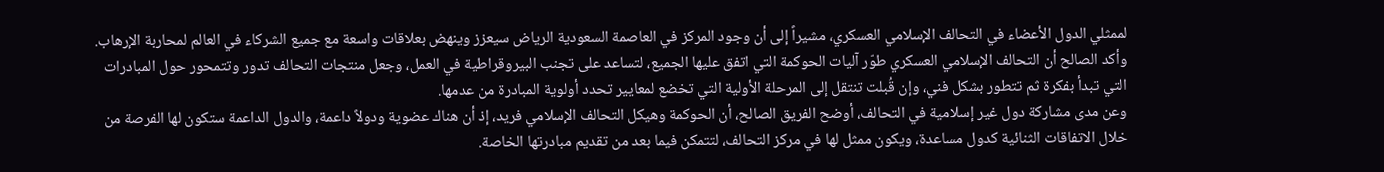لممثلي الدول الأعضاء في التحالف الإسلامي العسكري، مشيراً إلى أن وجود المركز في العاصمة السعودية الرياض سيعزز وينهض بعلاقات واسعة مع جميع الشركاء في العالم لمحاربة الإرهاب.
وأكد الصالح أن التحالف الإسلامي العسكري طوّر آليات الحوكمة التي اتفق عليها الجميع، لتساعد على تجنب البيروقراطية في العمل، وجعل منتجات التحالف تدور وتتمحور حول المبادرات التي تبدأ بفكرة ثم تتطور بشكل فني، وإن قُبلت تنتقل إلى المرحلة الأولية التي تخضع لمعايير تحدد أولوية المبادرة من عدمها.
وعن مدى مشاركة دول غير إسلامية في التحالف، أوضح الفريق الصالح، أن الحوكمة وهيكل التحالف الإسلامي فريد، إذ أن هناك عضوية ودولاً داعمة، والدول الداعمة ستكون لها الفرصة من خلال الاتفاقات الثنائية كدول مساعدة، ويكون ممثل لها في مركز التحالف، لتتمكن فيما بعد من تقديم مبادرتها الخاصة.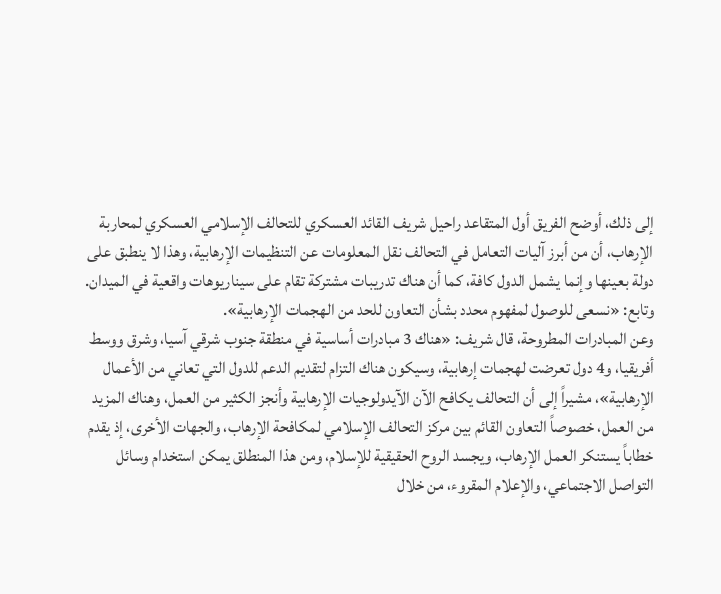إلى ذلك، أوضح الفريق أول المتقاعد راحيل شريف القائد العسكري للتحالف الإسلامي العسكري لمحاربة الإرهاب، أن من أبرز آليات التعامل في التحالف نقل المعلومات عن التنظيمات الإرهابية، وهذا لا ينطبق على دولة بعينها وإنما يشمل الدول كافة، كما أن هناك تدريبات مشتركة تقام على سيناريوهات واقعية في الميدان. وتابع: «نسعى للوصول لمفهوم محدد بشأن التعاون للحد من الهجمات الإرهابية».
وعن المبادرات المطروحة، قال شريف: «هناك 3 مبادرات أساسية في منطقة جنوب شرقي آسيا، وشرق ووسط أفريقيا، و4 دول تعرضت لهجمات إرهابية، وسيكون هناك التزام لتقديم الدعم للدول التي تعاني من الأعمال الإرهابية»، مشيراً إلى أن التحالف يكافح الآن الآيدولوجيات الإرهابية وأنجز الكثير من العمل، وهناك المزيد من العمل، خصوصاً التعاون القائم بين مركز التحالف الإسلامي لمكافحة الإرهاب، والجهات الأخرى، إذ يقدم خطاباً يستنكر العمل الإرهاب، ويجسد الروح الحقيقية للإسلام، ومن هذا المنطلق يمكن استخدام وسائل التواصل الاجتماعي، والإعلام المقروء، من خلال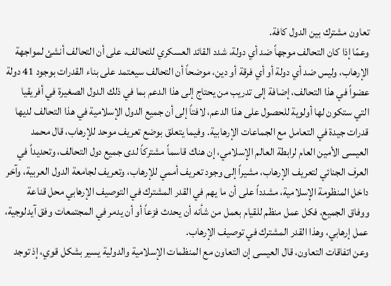تعاون مشترك بين الدول كافة.
وعمّا إذا كان التحالف موجهاً ضد أي دولة، شدد القائد العسكري للتحالف، على أن التحالف أنشئ لمواجهة الإرهاب، وليس ضد أي دولة أو أي فرقة أو دين، موضحاً أن التحالف سيعتمد على بناء القدرات بوجود 41 دولة عضواً في هذا التحالف، إضافة إلى تدريب من يحتاج إلى هذا الدعم بما في ذلك الدول الصغيرة في أفريقيا التي ستكون لها أولوية للحصول على هذا الدعم، لافتاً إلى أن جميع الدول الإسلامية في هذا التحالف لديها قدرات جيدة في التعامل مع الجماعات الإرهابية. وفيما يتعلق بوضع تعريف موحد للإرهاب، قال محمد العيسى الأمين العام لرابطة العالم الإسلامي، إن هناك قاسماً مشتركاً لدى جميع دول التحالف، وتحديداً في العرف الجنائي لتعريف الإرهاب، مشيراً إلى وجود تعريف أممي للإرهاب، وتعريف لجامعة الدول العربية، وآخر داخل المنظومة الإسلامية، مشدداً على أن ما يهم في القدر المشترك في التوصيف الإرهابي محل قناعة ووفاق الجميع، فكل عمل منظم للقيام بعمل من شأنه أن يحدث فزعاً أو أن يدمر في المجتمعات وفق آيدلوجية، عمل إرهابي، وهذا القدر المشترك في توصيف الإرهاب.
وعن اتفاقات التعاون، قال العيسى إن التعاون مع المنظمات الإسلامية والدولية يسير بشكل قوي، إذ توجد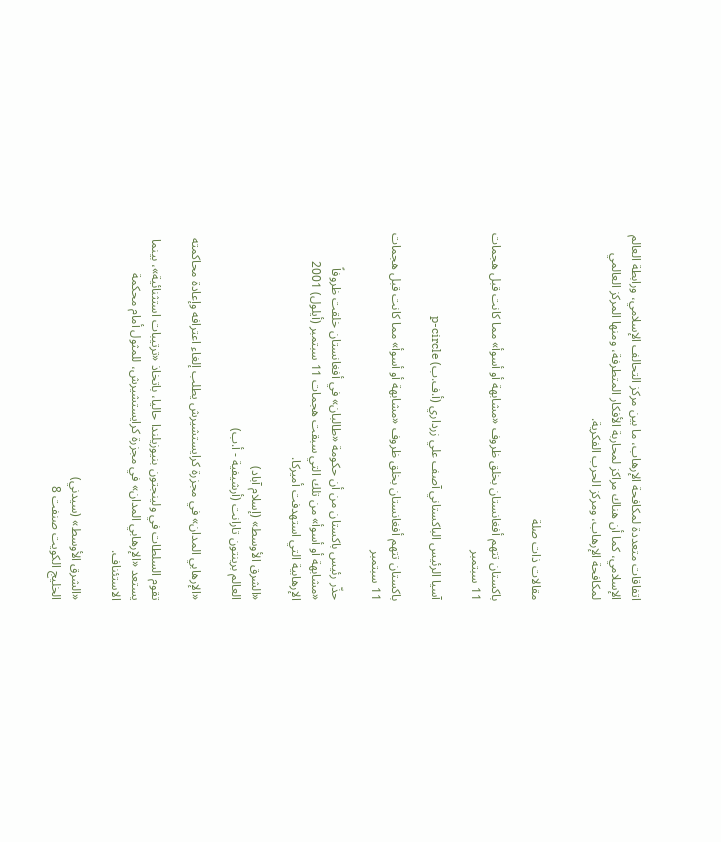اتفاقات متعددة لمكافحة الإرهاب، ما بين مركز التحالف الإسلامي، ورابطة العالم الإسلامي، كما أن هناك مراكز لمحاربة الأفكار المتطرفة، ومنها المركز العالمي لمكافحة الإرهاب، ومركز الحرب الفكرية.


مقالات ذات صلة

باكستان تتهم أفغانستان بخلق ظروف «مشابهة أو أسوأ» مما كانت قبل هجمات 11 سبتمبر

آسيا الرئيس الباكستاني آصف علي زرداري (أ.ف.ب) p-circle

باكستان تتهم أفغانستان بخلق ظروف «مشابهة أو أسوأ» مما كانت قبل هجمات 11 سبتمبر

حذّر رئيس باكستان من أن حكومة «طالبان» في أفغانستان خلقت ظروفاً «مشابهة أو أسوأ» من تلك التي سبقت هجمات 11 سبتمبر (أيلول) 2001 الإرهابية التي استهدفت أميركا.

«الشرق الأوسط» (إسلام آباد)
العالم برينتون تارانت (أرشيفية - أ.ب)

«الإرهابي المدان» في مجزرة كرايستشيرش يطلب إلغاء اعترافه وإعادة محاكمته

تقوم السلطات في ولينجتون بنيوزيلندا حاليا، باتخاذ «ترتيبات استثنائية»، بينما يستعد «الإرهابي المدان» في مجزرة كرايستشيرش، للمثول أمام محكمة الاستئناف.

«الشرق الأوسط» (سيدني)
الخليج الكويت صنفت 8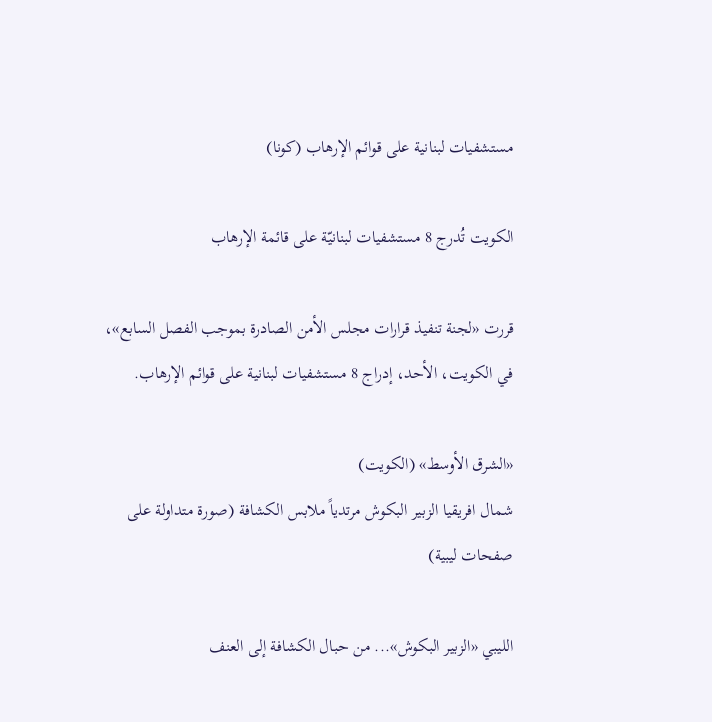مستشفيات لبنانية على قوائم الإرهاب (كونا)

الكويت تُدرج 8 مستشفيات لبنانيّة على قائمة الإرهاب

قررت «لجنة تنفيذ قرارات مجلس الأمن الصادرة بموجب الفصل السابع»، في الكويت، الأحد، إدراج 8 مستشفيات لبنانية على قوائم الإرهاب.

«الشرق الأوسط» (الكويت)
شمال افريقيا الزبير البكوش مرتدياً ملابس الكشافة (صورة متداولة على صفحات ليبية)

الليبي «الزبير البكوش»... من حبال الكشافة إلى العنف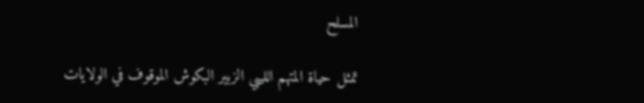المسلح

تمثل حياة المتهم الليبي الزبير البكوش الموقوف في الولايات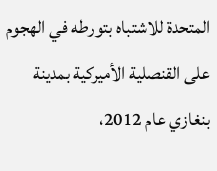المتحدة للاشتباه بتورطه في الهجوم على القنصلية الأميركية بمدينة بنغازي عام 2012،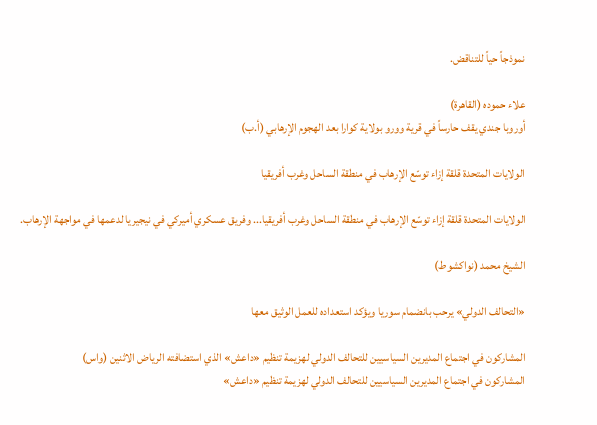نموذجاً حياً للتناقض.

علاء حموده (القاهرة)
أوروبا جندي يقف حارساً في قرية وورو بولاية كوارا بعد الهجوم الإرهابي (أ.ب)

الولايات المتحدة قلقة إزاء توسّع الإرهاب في منطقة الساحل وغرب أفريقيا

الولايات المتحدة قلقة إزاء توسّع الإرهاب في منطقة الساحل وغرب أفريقيا... وفريق عسكري أميركي في نيجيريا لدعمها في مواجهة الإرهاب.

الشيخ محمد (نواكشوط)

«التحالف الدولي» يرحب بانضمام سوريا ويؤكد استعداده للعمل الوثيق معها

المشاركون في اجتماع المديرين السياسيين للتحالف الدولي لهزيمة تنظيم «داعش» الذي استضافته الرياض الاثنين (واس)
المشاركون في اجتماع المديرين السياسيين للتحالف الدولي لهزيمة تنظيم «داعش»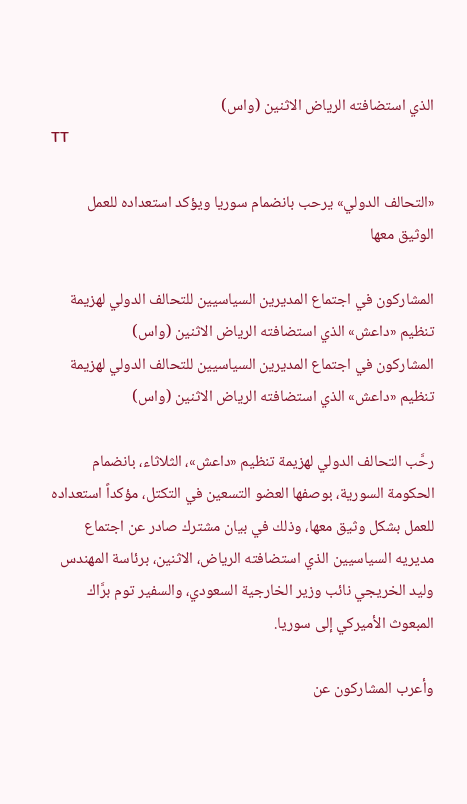الذي استضافته الرياض الاثنين (واس)
TT

«التحالف الدولي» يرحب بانضمام سوريا ويؤكد استعداده للعمل الوثيق معها

المشاركون في اجتماع المديرين السياسيين للتحالف الدولي لهزيمة تنظيم «داعش» الذي استضافته الرياض الاثنين (واس)
المشاركون في اجتماع المديرين السياسيين للتحالف الدولي لهزيمة تنظيم «داعش» الذي استضافته الرياض الاثنين (واس)

رحَّب التحالف الدولي لهزيمة تنظيم «داعش»، الثلاثاء، بانضمام الحكومة السورية، بوصفها العضو التسعين في التكتل، مؤكداً استعداده للعمل بشكل وثيق معها، وذلك في بيان مشترك صادر عن اجتماع مديريه السياسيين الذي استضافته الرياض، الاثنين، برئاسة المهندس وليد الخريجي نائب وزير الخارجية السعودي، والسفير توم برَّاك المبعوث الأميركي إلى سوريا.

وأعرب المشاركون عن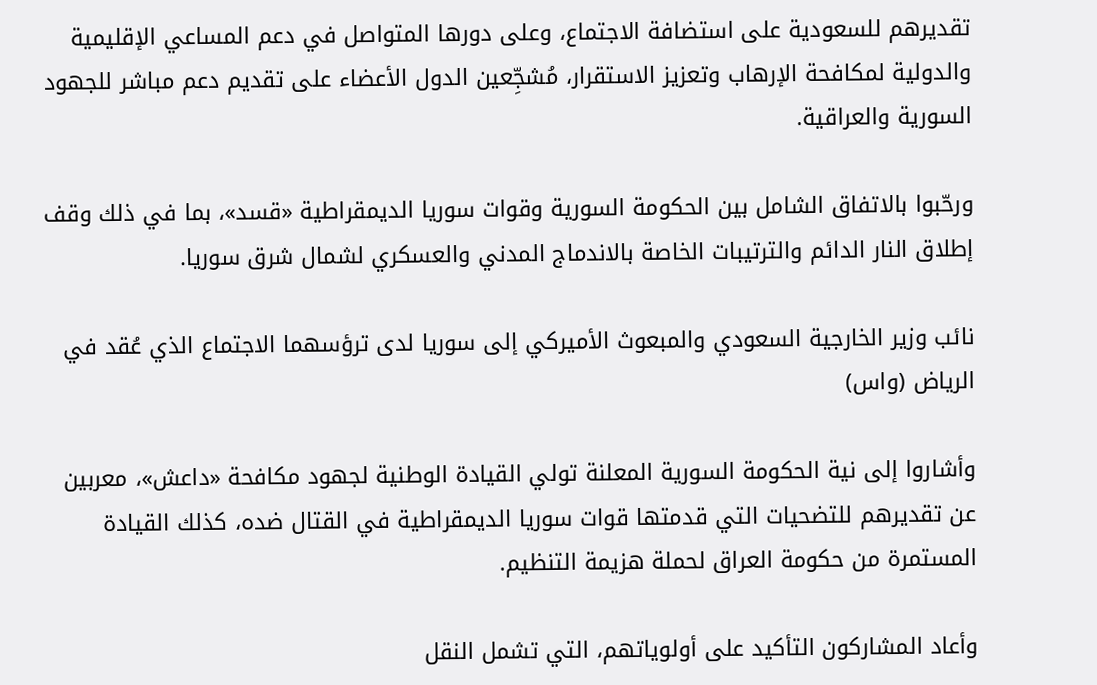تقديرهم للسعودية على استضافة الاجتماع، وعلى دورها المتواصل في دعم المساعي الإقليمية والدولية لمكافحة الإرهاب وتعزيز الاستقرار، مُشجِّعين الدول الأعضاء على تقديم دعم مباشر للجهود السورية والعراقية.

ورحّبوا بالاتفاق الشامل بين الحكومة السورية وقوات سوريا الديمقراطية «قسد»، بما في ذلك وقف إطلاق النار الدائم والترتيبات الخاصة بالاندماج المدني والعسكري لشمال شرق سوريا.

نائب وزير الخارجية السعودي والمبعوث الأميركي إلى سوريا لدى ترؤسهما الاجتماع الذي عُقد في الرياض (واس)

وأشاروا إلى نية الحكومة السورية المعلنة تولي القيادة الوطنية لجهود مكافحة «داعش»، معربين عن تقديرهم للتضحيات التي قدمتها قوات سوريا الديمقراطية في القتال ضده، كذلك القيادة المستمرة من حكومة العراق لحملة هزيمة التنظيم.

وأعاد المشاركون التأكيد على أولوياتهم، التي تشمل النقل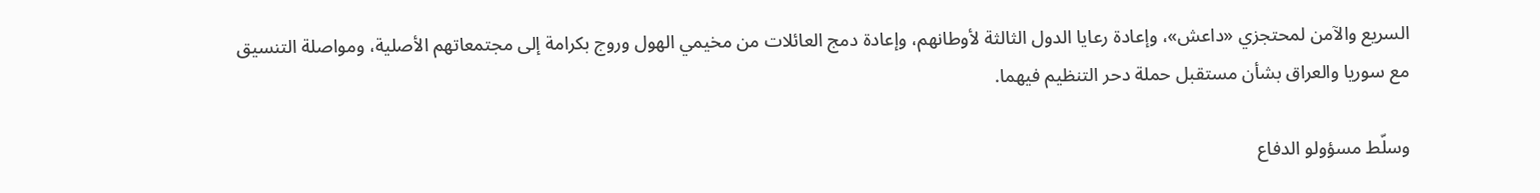السريع والآمن لمحتجزي «داعش»، وإعادة رعايا الدول الثالثة لأوطانهم، وإعادة دمج العائلات من مخيمي الهول وروج بكرامة إلى مجتمعاتهم الأصلية، ومواصلة التنسيق مع سوريا والعراق بشأن مستقبل حملة دحر التنظيم فيهما.

وسلّط مسؤولو الدفاع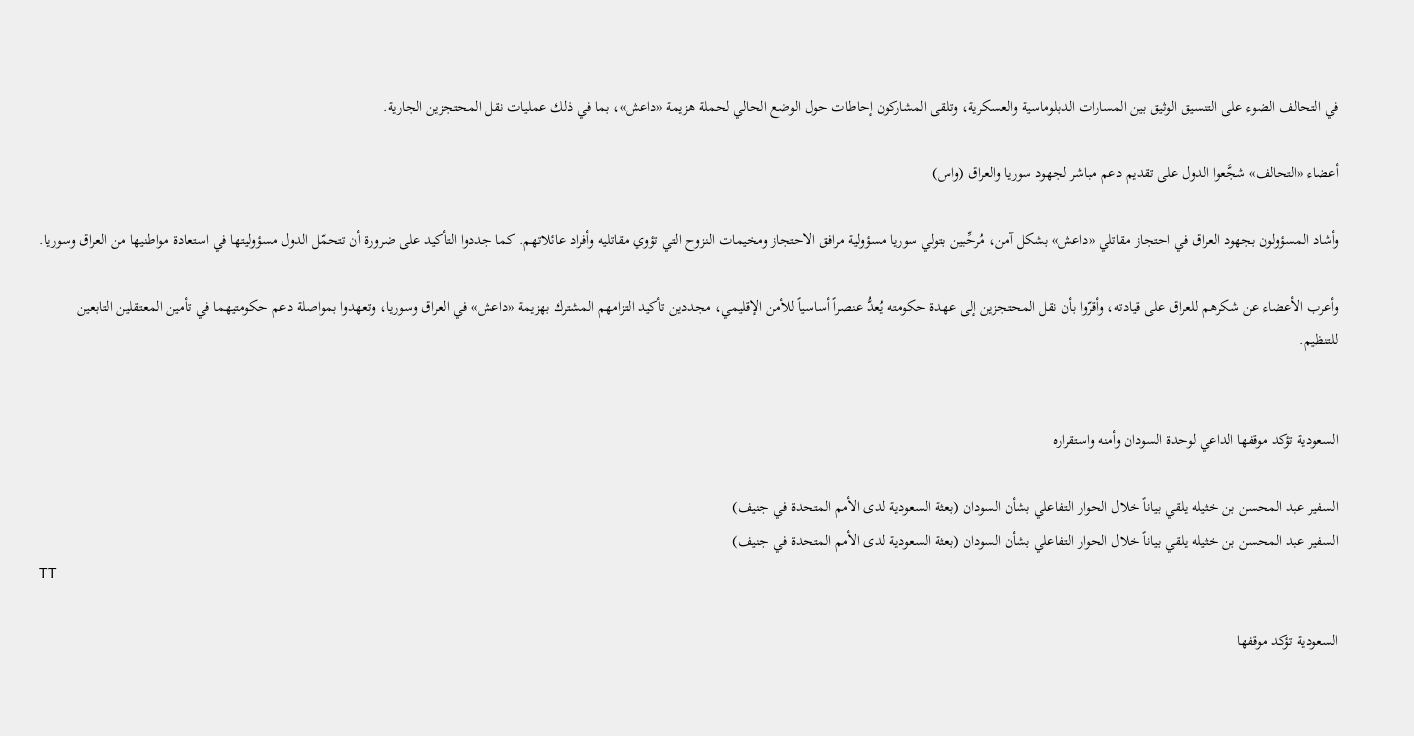في التحالف الضوء على التنسيق الوثيق بين المسارات الدبلوماسية والعسكرية، وتلقى المشاركون إحاطات حول الوضع الحالي لحملة هزيمة «داعش»، بما في ذلك عمليات نقل المحتجزين الجارية.

أعضاء «التحالف» شجَّعوا الدول على تقديم دعم مباشر لجهود سوريا والعراق (واس)

وأشاد المسؤولون بجهود العراق في احتجاز مقاتلي «داعش» بشكل آمن، مُرحِّبين بتولي سوريا مسؤولية مرافق الاحتجاز ومخيمات النزوح التي تؤوي مقاتليه وأفراد عائلاتهم. كما جددوا التأكيد على ضرورة أن تتحمّل الدول مسؤوليتها في استعادة مواطنيها من العراق وسوريا.

وأعرب الأعضاء عن شكرهم للعراق على قيادته، وأقرّوا بأن نقل المحتجزين إلى عهدة حكومته يُعدُّ عنصراً أساسياً للأمن الإقليمي، مجددين تأكيد التزامهم المشترك بهزيمة «داعش» في العراق وسوريا، وتعهدوا بمواصلة دعم حكومتيهما في تأمين المعتقلين التابعين للتنظيم.


السعودية تؤكد موقفها الداعي لوحدة السودان وأمنه واستقراره

السفير عبد المحسن بن خثيله يلقي بياناً خلال الحوار التفاعلي بشأن السودان (بعثة السعودية لدى الأمم المتحدة في جنيف)
السفير عبد المحسن بن خثيله يلقي بياناً خلال الحوار التفاعلي بشأن السودان (بعثة السعودية لدى الأمم المتحدة في جنيف)
TT

السعودية تؤكد موقفها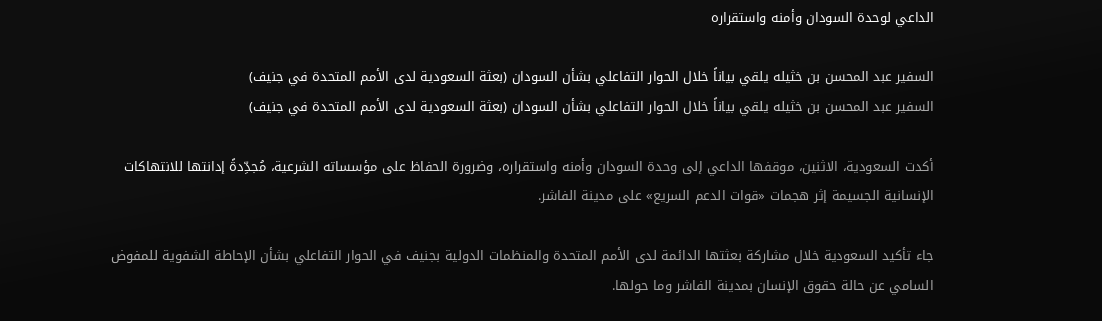الداعي لوحدة السودان وأمنه واستقراره

السفير عبد المحسن بن خثيله يلقي بياناً خلال الحوار التفاعلي بشأن السودان (بعثة السعودية لدى الأمم المتحدة في جنيف)
السفير عبد المحسن بن خثيله يلقي بياناً خلال الحوار التفاعلي بشأن السودان (بعثة السعودية لدى الأمم المتحدة في جنيف)

أكدت السعودية، الاثنين، موقفها الداعي إلى وحدة السودان وأمنه واستقراره، وضرورة الحفاظ على مؤسساته الشرعية، مُجدِّدةً إدانتها للانتهاكات الإنسانية الجسيمة إثر هجمات «قوات الدعم السريع» على مدينة الفاشر.

جاء تأكيد السعودية خلال مشاركة بعثتها الدائمة لدى الأمم المتحدة والمنظمات الدولية بجنيف في الحوار التفاعلي بشأن الإحاطة الشفوية للمفوض السامي عن حالة حقوق الإنسان بمدينة الفاشر وما حولها.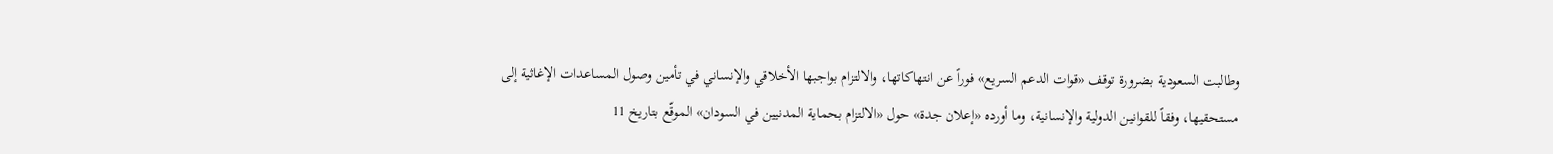وطالبت السعودية بضرورة توقف «قوات الدعم السريع» فوراً عن انتهاكاتها، والالتزام بواجبها الأخلاقي والإنساني في تأمين وصول المساعدات الإغاثية إلى مستحقيها، وفقاً للقوانين الدولية والإنسانية، وما أورده «إعلان جدة» حول «الالتزام بحماية المدنيين في السودان» الموقّع بتاريخ 11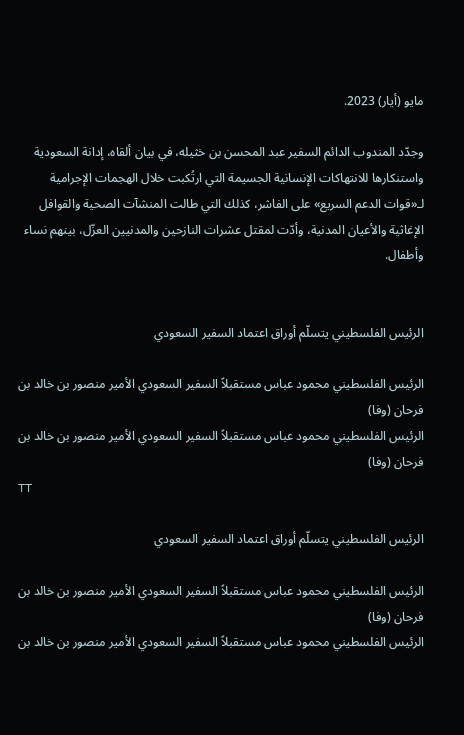مايو (أيار) 2023.

وجدّد المندوب الدائم السفير عبد المحسن بن خثيله، في بيان ألقاه، إدانة السعودية واستنكارها للانتهاكات الإنسانية الجسيمة التي ارتُكبت خلال الهجمات الإجرامية لـ«قوات الدعم السريع» على الفاشر، كذلك التي طالت المنشآت الصحية والقوافل الإغاثية والأعيان المدنية، وأدّت لمقتل عشرات النازحين والمدنيين العزّل، بينهم نساء وأطفال.


الرئيس الفلسطيني يتسلّم أوراق اعتماد السفير السعودي

الرئيس الفلسطيني محمود عباس مستقبلاً السفير السعودي الأمير منصور بن خالد بن فرحان (وفا)
الرئيس الفلسطيني محمود عباس مستقبلاً السفير السعودي الأمير منصور بن خالد بن فرحان (وفا)
TT

الرئيس الفلسطيني يتسلّم أوراق اعتماد السفير السعودي

الرئيس الفلسطيني محمود عباس مستقبلاً السفير السعودي الأمير منصور بن خالد بن فرحان (وفا)
الرئيس الفلسطيني محمود عباس مستقبلاً السفير السعودي الأمير منصور بن خالد بن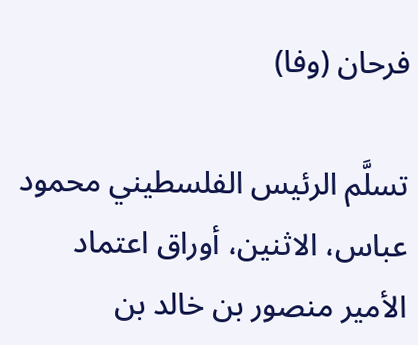فرحان (وفا)

تسلَّم الرئيس الفلسطيني محمود عباس، الاثنين، أوراق اعتماد الأمير منصور بن خالد بن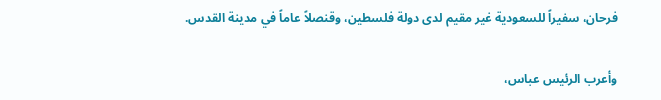فرحان، سفيراً للسعودية غير مقيم لدى دولة فلسطين، وقنصلاً عاماً في مدينة القدس.

وأعرب الرئيس عباس،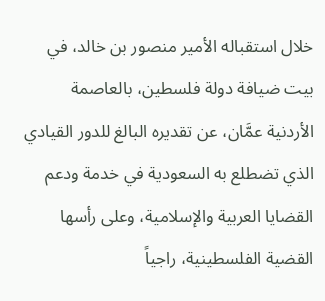خلال استقباله الأمير منصور بن خالد، في بيت ضيافة دولة فلسطين، بالعاصمة الأردنية عمَّان، عن تقديره البالغ للدور القيادي الذي تضطلع به السعودية في خدمة ودعم القضايا العربية والإسلامية، وعلى رأسها القضية الفلسطينية، راجياً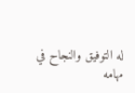له التوفيق والنجاح في مهامه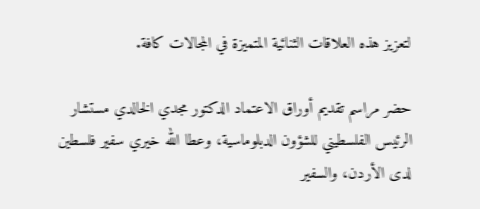لتعزيز هذه العلاقات الثنائية المتميزة في المجالات كافة.

حضر مراسم تقديم أوراق الاعتماد الدكتور مجدي الخالدي مستشار الرئيس الفلسطيني للشؤون الدبلوماسية، وعطا الله خيري سفير فلسطين لدى الأردن، والسفير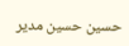حسين حسين مدير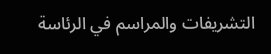التشريفات والمراسم في الرئاسة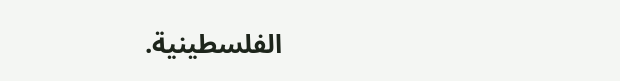الفلسطينية.